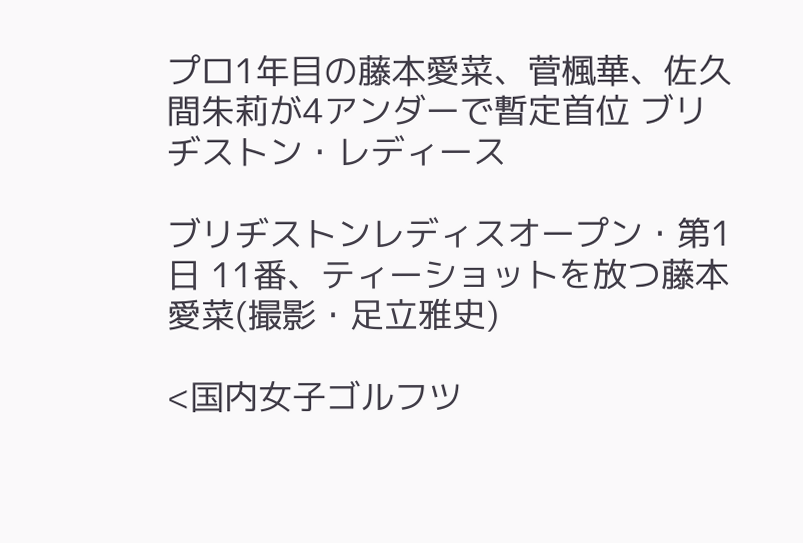プロ1年目の藤本愛菜、菅楓華、佐久間朱莉が4アンダーで暫定首位 ブリヂストン・レディース

ブリヂストンレディスオープン・第1日 11番、ティーショットを放つ藤本愛菜(撮影・足立雅史)

<国内女子ゴルフツ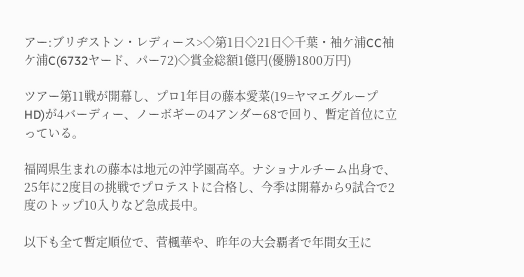アー:ブリヂストン・レディース>◇第1日◇21日◇千葉・袖ケ浦CC袖ケ浦C(6732ヤード、パー72)◇賞金総額1億円(優勝1800万円)

ツアー第11戦が開幕し、プロ1年目の藤本愛菜(19=ヤマエグループHD)が4バーディー、ノーボギーの4アンダー68で回り、暫定首位に立っている。

福岡県生まれの藤本は地元の沖学園高卒。ナショナルチーム出身で、25年に2度目の挑戦でプロテストに合格し、今季は開幕から9試合で2度のトップ10入りなど急成長中。

以下も全て暫定順位で、菅楓華や、昨年の大会覇者で年間女王に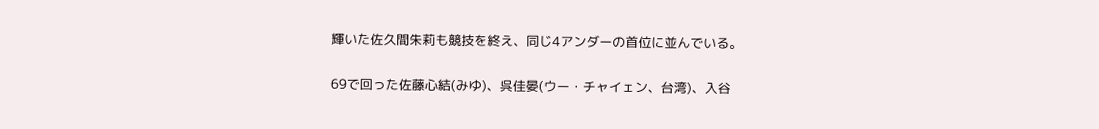輝いた佐久間朱莉も競技を終え、同じ4アンダーの首位に並んでいる。

69で回った佐藤心結(みゆ)、呉佳晏(ウー・チャイェン、台湾)、入谷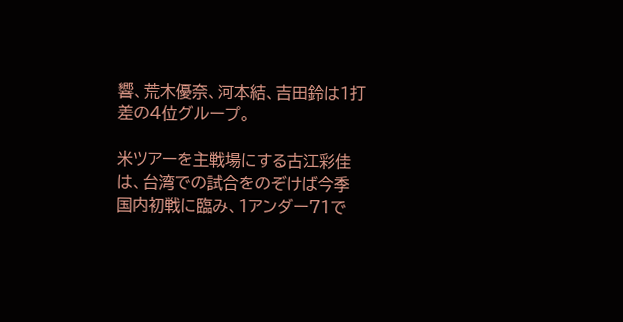響、荒木優奈、河本結、吉田鈴は1打差の4位グループ。

米ツアーを主戦場にする古江彩佳は、台湾での試合をのぞけば今季国内初戦に臨み、1アンダー71で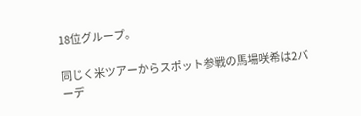18位グループ。

同じく米ツアーからスポット参戦の馬場咲希は2バーデ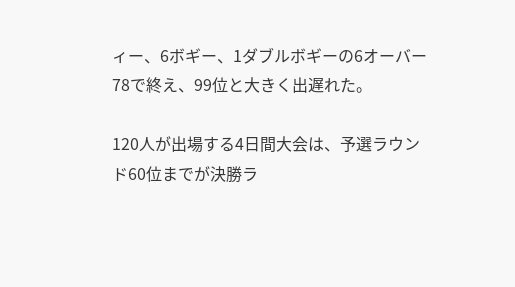ィー、6ボギー、1ダブルボギーの6オーバー78で終え、99位と大きく出遅れた。

120人が出場する4日間大会は、予選ラウンド60位までが決勝ラ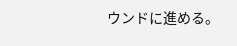ウンドに進める。